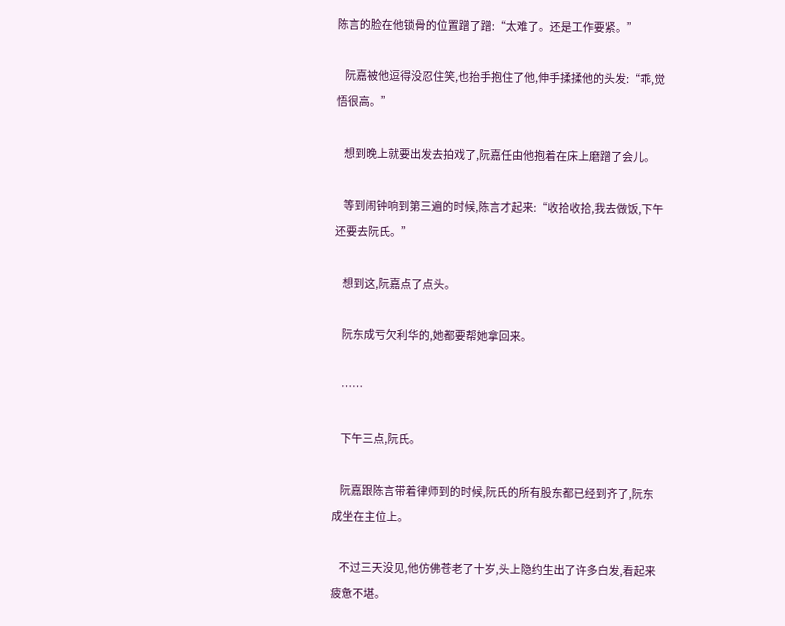陈言的脸在他锁骨的位置蹭了蹭:“太难了。还是工作要紧。”

    阮嘉被他逗得没忍住笑,也抬手抱住了他,伸手揉揉他的头发:“乖,觉悟很高。”

    想到晚上就要出发去拍戏了,阮嘉任由他抱着在床上磨蹭了会儿。

    等到闹钟响到第三遍的时候,陈言才起来:“收拾收拾,我去做饭,下午还要去阮氏。”

    想到这,阮嘉点了点头。

    阮东成亏欠利华的,她都要帮她拿回来。

    ……

    下午三点,阮氏。

    阮嘉跟陈言带着律师到的时候,阮氏的所有股东都已经到齐了,阮东成坐在主位上。

    不过三天没见,他仿佛苍老了十岁,头上隐约生出了许多白发,看起来疲惫不堪。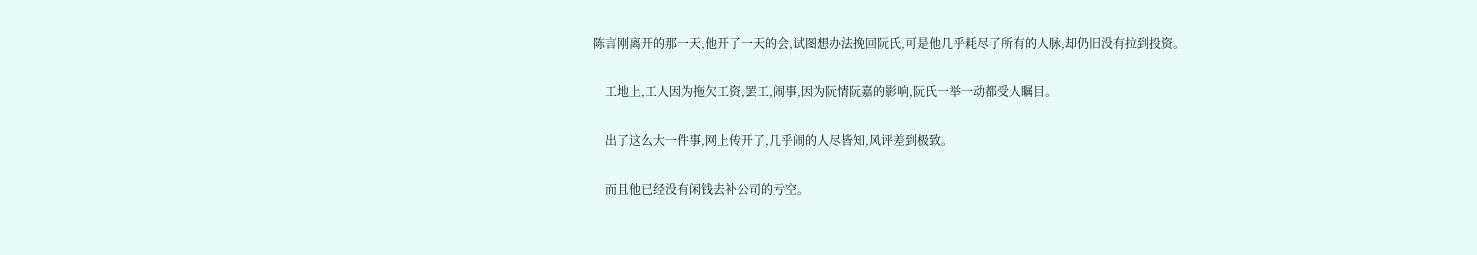陈言刚离开的那一天,他开了一天的会,试图想办法挽回阮氏,可是他几乎耗尽了所有的人脉,却仍旧没有拉到投资。

    工地上,工人因为拖欠工资,罢工,闹事,因为阮情阮嘉的影响,阮氏一举一动都受人瞩目。

    出了这么大一件事,网上传开了,几乎闹的人尽皆知,风评差到极致。

    而且他已经没有闲钱去补公司的亏空。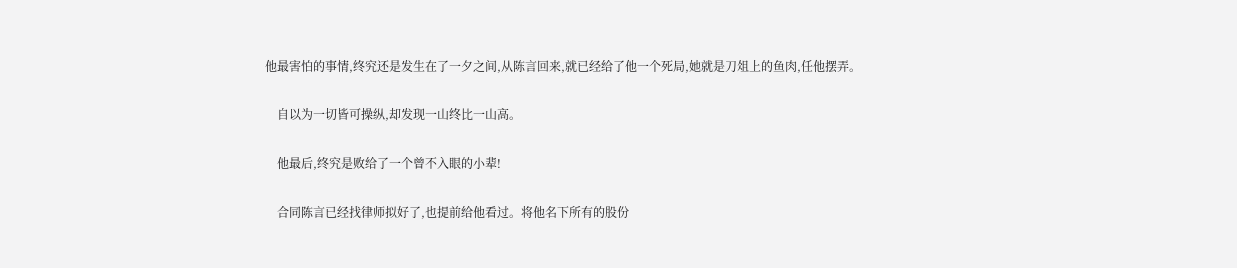他最害怕的事情,终究还是发生在了一夕之间,从陈言回来,就已经给了他一个死局,她就是刀俎上的鱼肉,任他摆弄。

    自以为一切皆可操纵,却发现一山终比一山高。

    他最后,终究是败给了一个曾不入眼的小辈!

    合同陈言已经找律师拟好了,也提前给他看过。将他名下所有的股份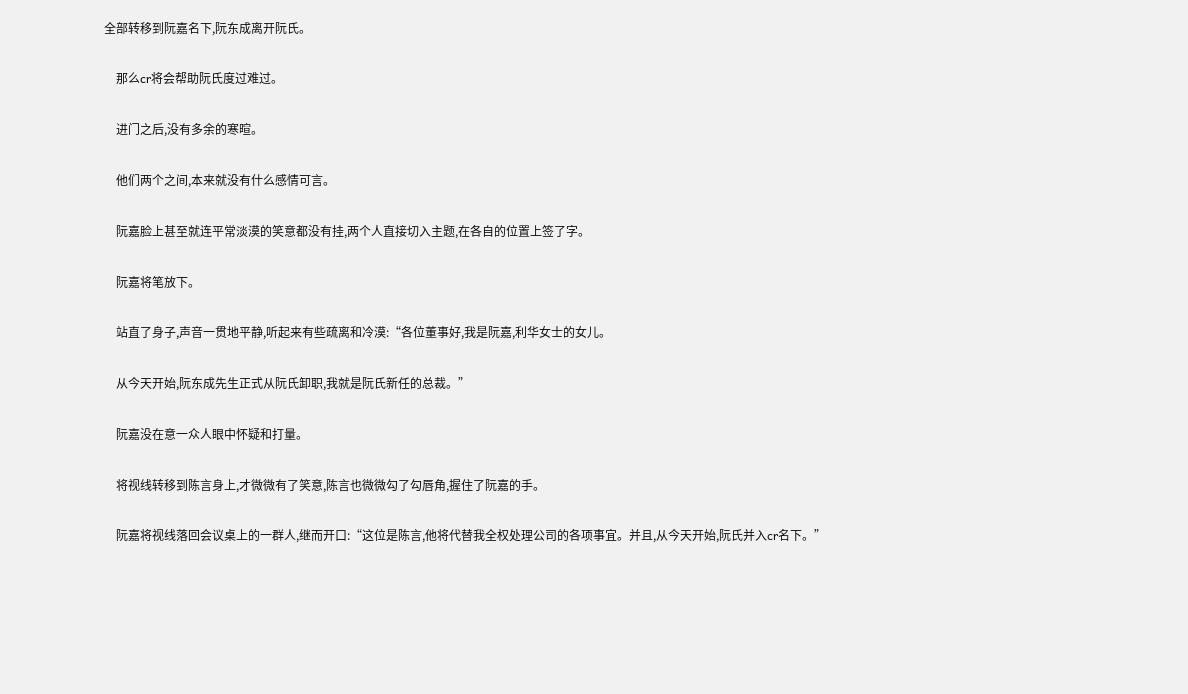全部转移到阮嘉名下,阮东成离开阮氏。

    那么cr将会帮助阮氏度过难过。

    进门之后,没有多余的寒暄。

    他们两个之间,本来就没有什么感情可言。

    阮嘉脸上甚至就连平常淡漠的笑意都没有挂,两个人直接切入主题,在各自的位置上签了字。

    阮嘉将笔放下。

    站直了身子,声音一贯地平静,听起来有些疏离和冷漠:“各位董事好,我是阮嘉,利华女士的女儿。

    从今天开始,阮东成先生正式从阮氏卸职,我就是阮氏新任的总裁。”

    阮嘉没在意一众人眼中怀疑和打量。

    将视线转移到陈言身上,才微微有了笑意,陈言也微微勾了勾唇角,握住了阮嘉的手。

    阮嘉将视线落回会议桌上的一群人,继而开口:“这位是陈言,他将代替我全权处理公司的各项事宜。并且,从今天开始,阮氏并入cr名下。”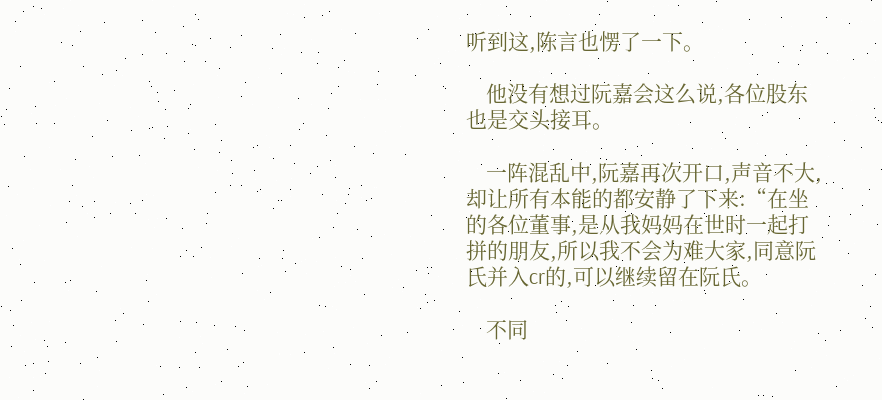听到这,陈言也愣了一下。

    他没有想过阮嘉会这么说,各位股东也是交头接耳。

    一阵混乱中,阮嘉再次开口,声音不大,却让所有本能的都安静了下来:“在坐的各位董事,是从我妈妈在世时一起打拼的朋友,所以我不会为难大家,同意阮氏并入cr的,可以继续留在阮氏。

    不同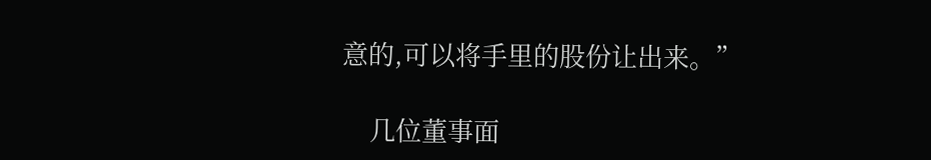意的,可以将手里的股份让出来。”

    几位董事面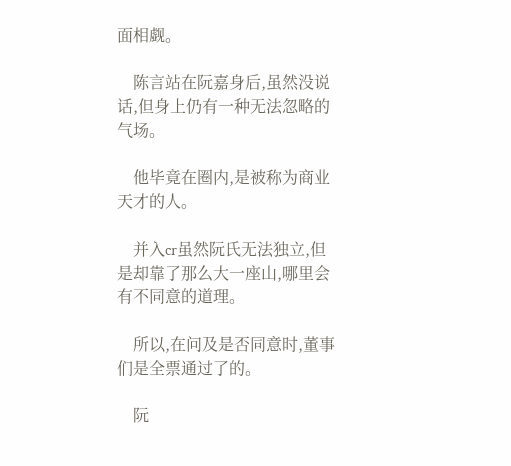面相觑。

    陈言站在阮嘉身后,虽然没说话,但身上仍有一种无法忽略的气场。

    他毕竟在圈内,是被称为商业天才的人。

    并入cr虽然阮氏无法独立,但是却靠了那么大一座山,哪里会有不同意的道理。

    所以,在问及是否同意时,董事们是全票通过了的。

    阮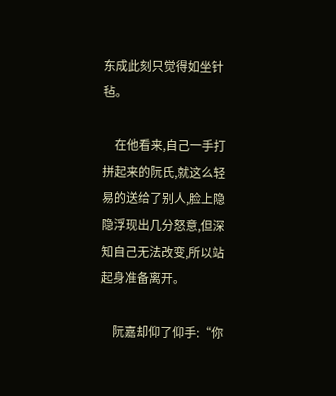东成此刻只觉得如坐针毡。

    在他看来,自己一手打拼起来的阮氏,就这么轻易的送给了别人,脸上隐隐浮现出几分怒意,但深知自己无法改变,所以站起身准备离开。

    阮嘉却仰了仰手:“你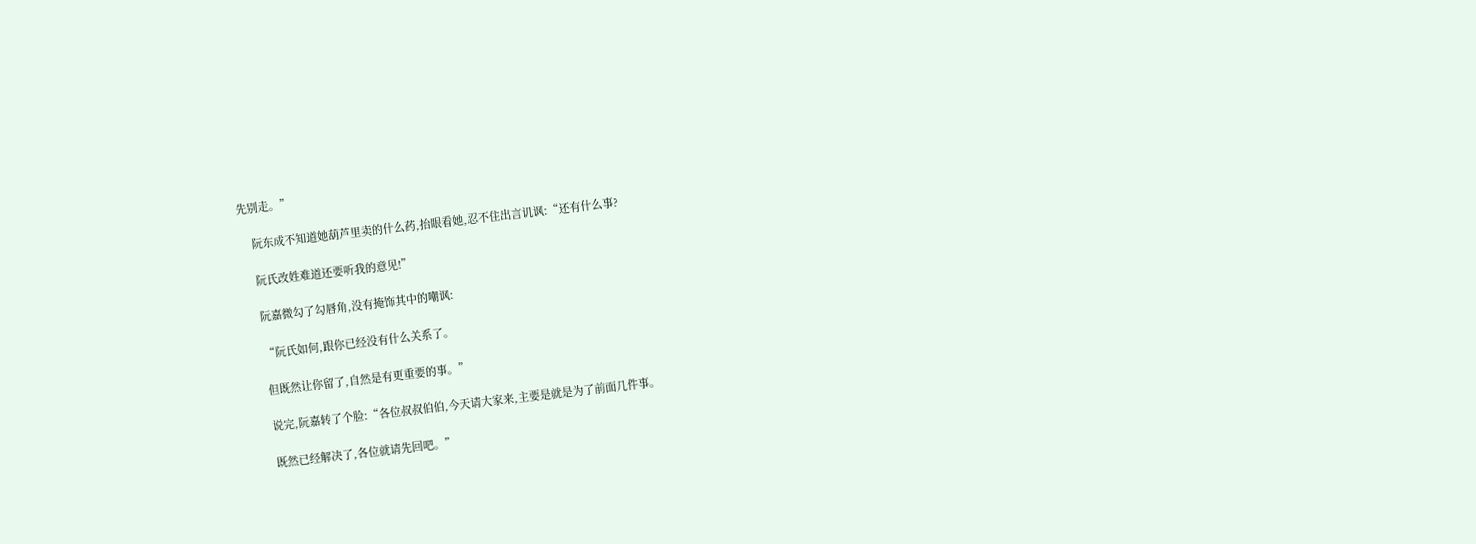先别走。”

    阮东成不知道她葫芦里卖的什么药,抬眼看她,忍不住出言讥讽:“还有什么事?

    阮氏改姓难道还要听我的意见!”

    阮嘉微勾了勾唇角,没有掩饰其中的嘲讽:

    “阮氏如何,跟你已经没有什么关系了。

    但既然让你留了,自然是有更重要的事。”

    说完,阮嘉转了个脸:“各位叔叔伯伯,今天请大家来,主要是就是为了前面几件事。

    既然已经解决了,各位就请先回吧。”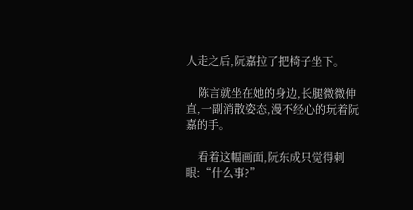人走之后,阮嘉拉了把椅子坐下。

    陈言就坐在她的身边,长腿微微伸直,一副消散姿态,漫不经心的玩着阮嘉的手。

    看着这幅画面,阮东成只觉得刺眼:“什么事?”